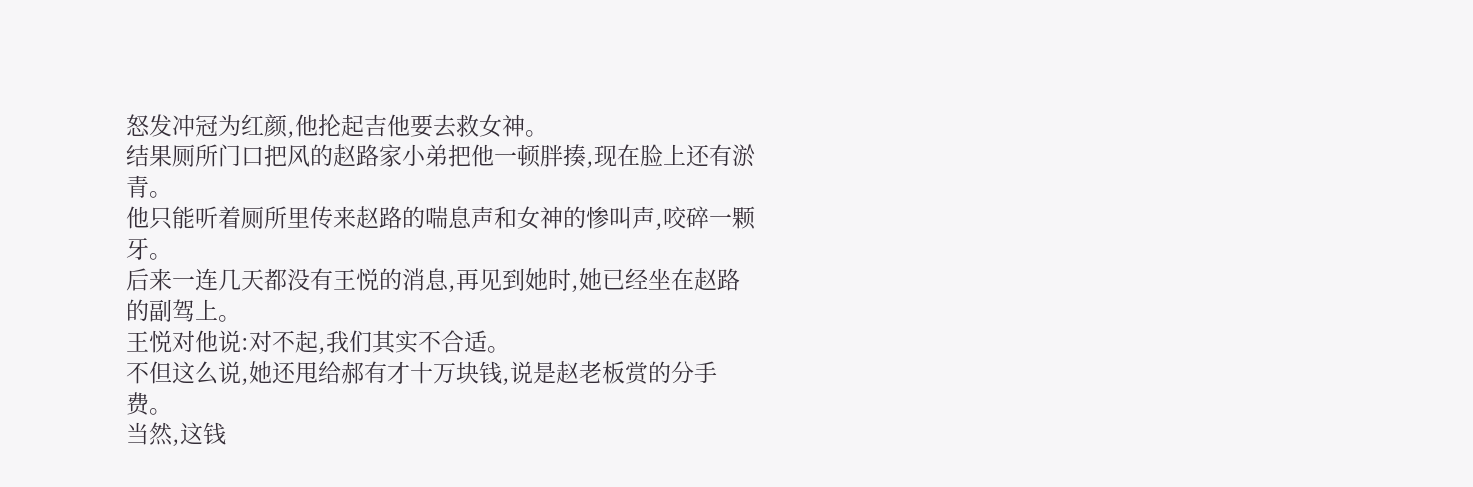怒发冲冠为红颜,他抡起吉他要去救女神。
结果厕所门口把风的赵路家小弟把他一顿胖揍,现在脸上还有淤青。
他只能听着厕所里传来赵路的喘息声和女神的惨叫声,咬碎一颗牙。
后来一连几天都没有王悦的消息,再见到她时,她已经坐在赵路的副驾上。
王悦对他说:对不起,我们其实不合适。
不但这么说,她还甩给郝有才十万块钱,说是赵老板赏的分手费。
当然,这钱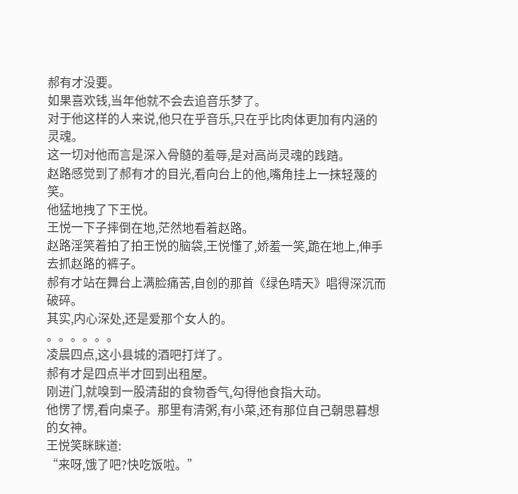郝有才没要。
如果喜欢钱,当年他就不会去追音乐梦了。
对于他这样的人来说,他只在乎音乐,只在乎比肉体更加有内涵的灵魂。
这一切对他而言是深入骨髓的羞辱,是对高尚灵魂的践踏。
赵路感觉到了郝有才的目光,看向台上的他,嘴角挂上一抹轻蔑的笑。
他猛地拽了下王悦。
王悦一下子摔倒在地,茫然地看着赵路。
赵路淫笑着拍了拍王悦的脑袋,王悦懂了,娇羞一笑,跪在地上,伸手去抓赵路的裤子。
郝有才站在舞台上满脸痛苦,自创的那首《绿色晴天》唱得深沉而破碎。
其实,内心深处,还是爱那个女人的。
。。。。。。
凌晨四点,这小县城的酒吧打烊了。
郝有才是四点半才回到出租屋。
刚进门,就嗅到一股清甜的食物香气,勾得他食指大动。
他愣了愣,看向桌子。那里有清粥,有小菜,还有那位自己朝思暮想的女神。
王悦笑眯眯道:
“来呀,饿了吧?快吃饭啦。”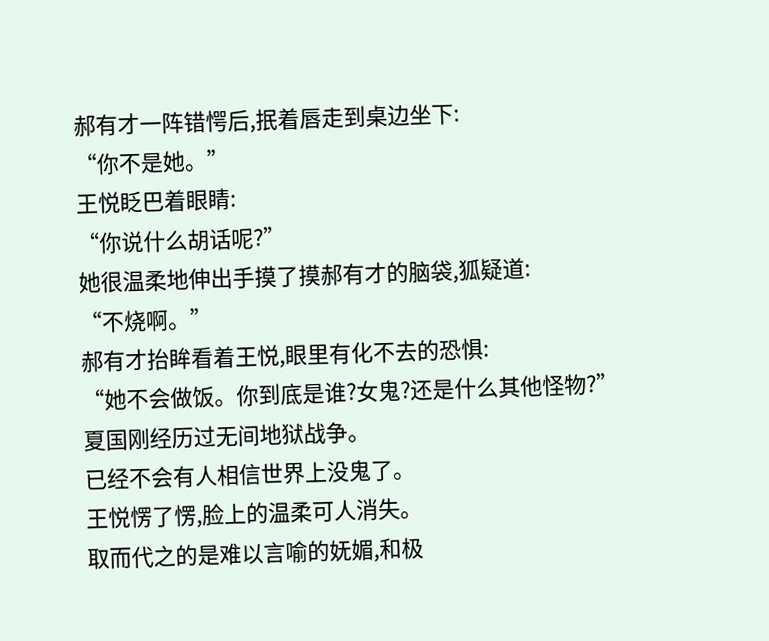郝有才一阵错愕后,抿着唇走到桌边坐下:
“你不是她。”
王悦眨巴着眼睛:
“你说什么胡话呢?”
她很温柔地伸出手摸了摸郝有才的脑袋,狐疑道:
“不烧啊。”
郝有才抬眸看着王悦,眼里有化不去的恐惧:
“她不会做饭。你到底是谁?女鬼?还是什么其他怪物?”
夏国刚经历过无间地狱战争。
已经不会有人相信世界上没鬼了。
王悦愣了愣,脸上的温柔可人消失。
取而代之的是难以言喻的妩媚,和极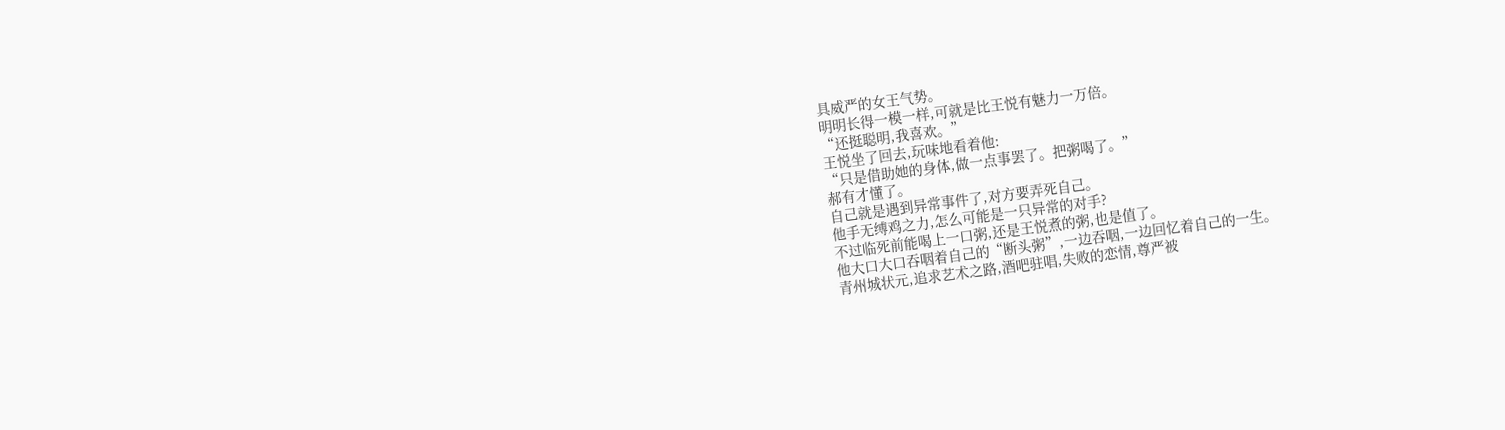具威严的女王气势。
明明长得一模一样,可就是比王悦有魅力一万倍。
“还挺聪明,我喜欢。”
王悦坐了回去,玩味地看着他:
“只是借助她的身体,做一点事罢了。把粥喝了。”
郝有才懂了。
自己就是遇到异常事件了,对方要弄死自己。
他手无缚鸡之力,怎么可能是一只异常的对手?
不过临死前能喝上一口粥,还是王悦煮的粥,也是值了。
他大口大口吞咽着自己的“断头粥”,一边吞咽,一边回忆着自己的一生。
青州城状元,追求艺术之路,酒吧驻唱,失败的恋情,尊严被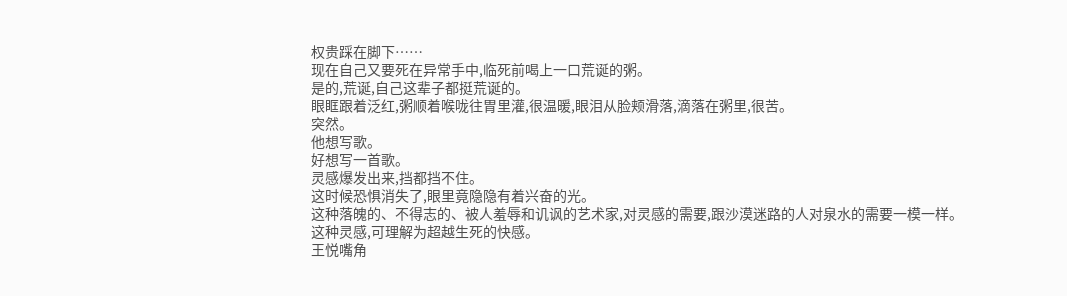权贵踩在脚下……
现在自己又要死在异常手中,临死前喝上一口荒诞的粥。
是的,荒诞,自己这辈子都挺荒诞的。
眼眶跟着泛红,粥顺着喉咙往胃里灌,很温暖,眼泪从脸颊滑落,滴落在粥里,很苦。
突然。
他想写歌。
好想写一首歌。
灵感爆发出来,挡都挡不住。
这时候恐惧消失了,眼里竟隐隐有着兴奋的光。
这种落魄的、不得志的、被人羞辱和讥讽的艺术家,对灵感的需要,跟沙漠迷路的人对泉水的需要一模一样。
这种灵感,可理解为超越生死的快感。
王悦嘴角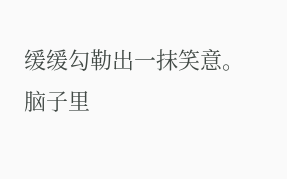缓缓勾勒出一抹笑意。
脑子里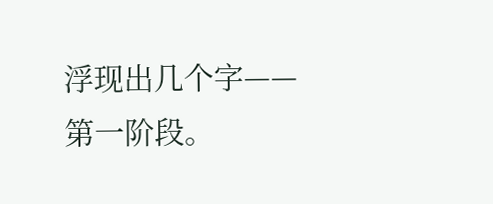浮现出几个字——第一阶段。